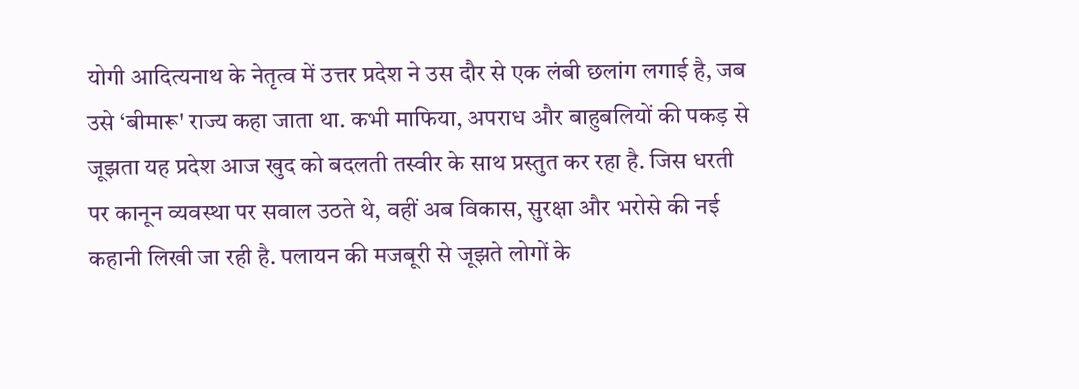योगी आदित्यनाथ के नेतृत्व में उत्तर प्रदेश ने उस दौर से एक लंबी छलांग लगाई है, जब उसे ‘बीमारू' राज्य कहा जाता था. कभी माफिया, अपराध और बाहुबलियों की पकड़ से जूझता यह प्रदेश आज खुद को बदलती तस्वीर के साथ प्रस्तुत कर रहा है. जिस धरती पर कानून व्यवस्था पर सवाल उठते थे, वहीं अब विकास, सुरक्षा और भरोसे की नई कहानी लिखी जा रही है. पलायन की मजबूरी से जूझते लोगों के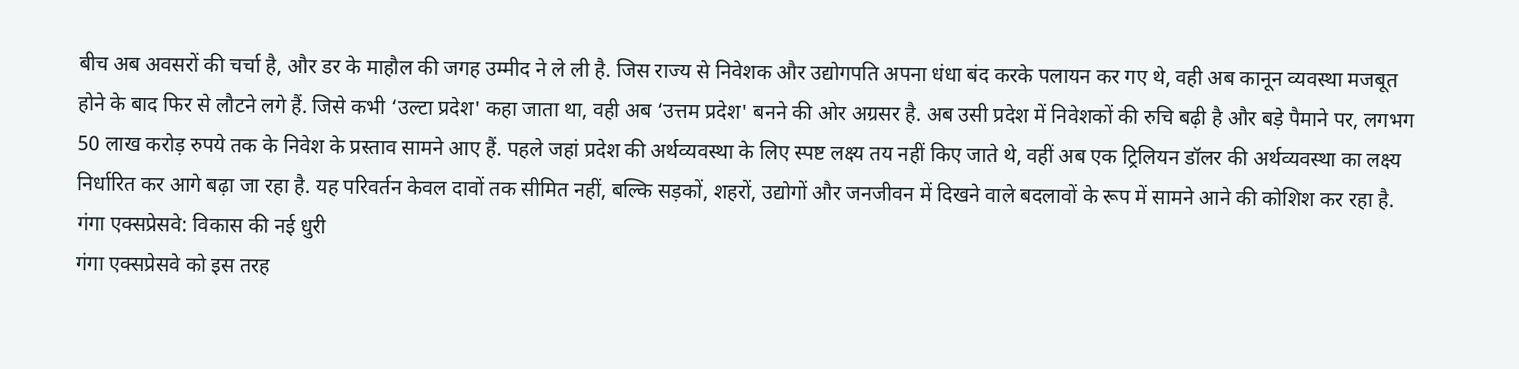बीच अब अवसरों की चर्चा है, और डर के माहौल की जगह उम्मीद ने ले ली है. जिस राज्य से निवेशक और उद्योगपति अपना धंधा बंद करके पलायन कर गए थे, वही अब कानून व्यवस्था मजबूत होने के बाद फिर से लौटने लगे हैं. जिसे कभी ‘उल्टा प्रदेश' कहा जाता था, वही अब ‘उत्तम प्रदेश' बनने की ओर अग्रसर है. अब उसी प्रदेश में निवेशकों की रुचि बढ़ी है और बड़े पैमाने पर, लगभग 50 लाख करोड़ रुपये तक के निवेश के प्रस्ताव सामने आए हैं. पहले जहां प्रदेश की अर्थव्यवस्था के लिए स्पष्ट लक्ष्य तय नहीं किए जाते थे, वहीं अब एक ट्रिलियन डॉलर की अर्थव्यवस्था का लक्ष्य निर्धारित कर आगे बढ़ा जा रहा है. यह परिवर्तन केवल दावों तक सीमित नहीं, बल्कि सड़कों, शहरों, उद्योगों और जनजीवन में दिखने वाले बदलावों के रूप में सामने आने की कोशिश कर रहा है.
गंगा एक्सप्रेसवे: विकास की नई धुरी
गंगा एक्सप्रेसवे को इस तरह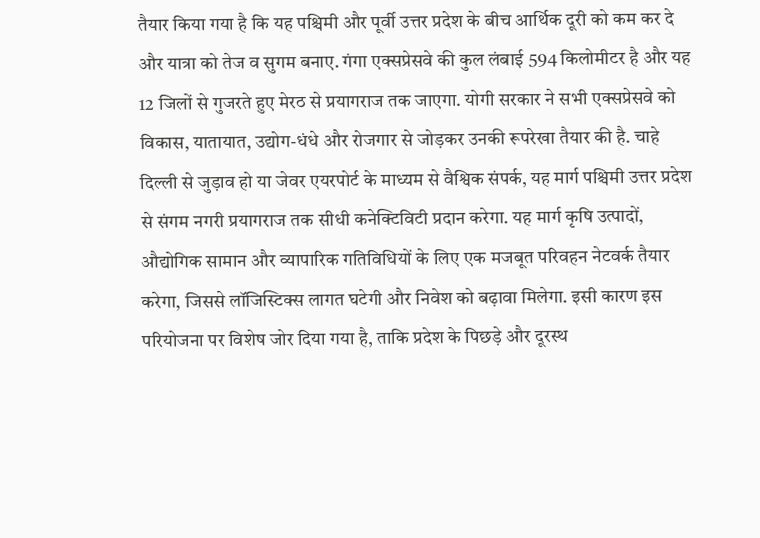तैयार किया गया है कि यह पश्चिमी और पूर्वी उत्तर प्रदेश के बीच आर्थिक दूरी को कम कर दे और यात्रा को तेज व सुगम बनाए. गंगा एक्सप्रेसवे की कुल लंबाई 594 किलोमीटर है और यह 12 जिलों से गुजरते हुए मेरठ से प्रयागराज तक जाएगा. योगी सरकार ने सभी एक्सप्रेसवे को विकास, यातायात, उद्योग-धंधे और रोजगार से जोड़कर उनकी रूपरेखा तैयार की है. चाहे दिल्ली से जुड़ाव हो या जेवर एयरपोर्ट के माध्यम से वैश्विक संपर्क, यह मार्ग पश्चिमी उत्तर प्रदेश से संगम नगरी प्रयागराज तक सीधी कनेक्टिविटी प्रदान करेगा. यह मार्ग कृषि उत्पादों, औद्योगिक सामान और व्यापारिक गतिविधियों के लिए एक मजबूत परिवहन नेटवर्क तैयार करेगा, जिससे लॉजिस्टिक्स लागत घटेगी और निवेश को बढ़ावा मिलेगा. इसी कारण इस परियोजना पर विशेष जोर दिया गया है, ताकि प्रदेश के पिछड़े और दूरस्थ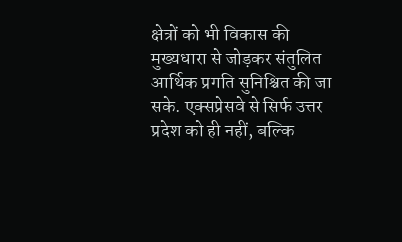क्षेत्रों को भी विकास की मुख्यधारा से जोड़कर संतुलित आर्थिक प्रगति सुनिश्चित की जा सके. एक्सप्रेसवे से सिर्फ उत्तर प्रदेश को ही नहीं, बल्कि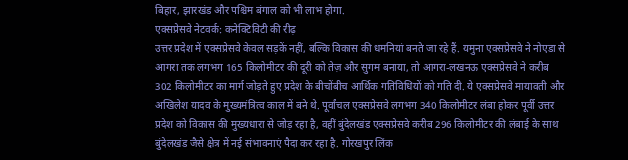बिहार, झारखंड और पश्चिम बंगाल को भी लाभ होगा.
एक्सप्रेसवे नेटवर्क: कनेक्टिविटी की रीढ़
उत्तर प्रदेश में एक्सप्रेसवे केवल सड़कें नहीं, बल्कि विकास की धमनियां बनते जा रहे हैं. यमुना एक्सप्रेसवे ने नोएडा से आगरा तक लगभग 165 किलोमीटर की दूरी को तेज़ और सुगम बनाया, तो आगरा-लखनऊ एक्सप्रेसवे ने करीब 302 किलोमीटर का मार्ग जोड़ते हुए प्रदेश के बीचोंबीच आर्थिक गतिविधियों को गति दी. ये एक्सप्रेसवे मायावती और अखिलेश यादव के मुख्यमंत्रित्व काल में बने थे. पूर्वांचल एक्सप्रेसवे लगभग 340 किलोमीटर लंबा होकर पूर्वी उत्तर प्रदेश को विकास की मुख्यधारा से जोड़ रहा है, वहीं बुंदेलखंड एक्सप्रेसवे करीब 296 किलोमीटर की लंबाई के साथ बुंदेलखंड जैसे क्षेत्र में नई संभावनाएं पैदा कर रहा है. गोरखपुर लिंक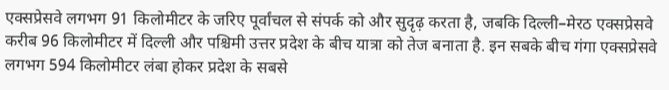एक्सप्रेसवे लगभग 91 किलोमीटर के जरिए पूर्वांचल से संपर्क को और सुदृढ़ करता है, जबकि दिल्ली–मेरठ एक्सप्रेसवे करीब 96 किलोमीटर में दिल्ली और पश्चिमी उत्तर प्रदेश के बीच यात्रा को तेज बनाता है. इन सबके बीच गंगा एक्सप्रेसवे लगभग 594 किलोमीटर लंबा होकर प्रदेश के सबसे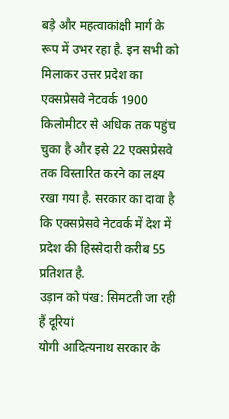बड़े और महत्वाकांक्षी मार्ग के रूप में उभर रहा है. इन सभी को मिलाकर उत्तर प्रदेश का एक्सप्रेसवे नेटवर्क 1900 किलोमीटर से अधिक तक पहुंच चुका है और इसे 22 एक्सप्रेसवे तक विस्तारित करने का लक्ष्य रखा गया है. सरकार का दावा है कि एक्सप्रेसवे नेटवर्क में देश में प्रदेश की हिस्सेदारी करीब 55 प्रतिशत है.
उड़ान को पंख: सिमटती जा रही हैं दूरियां
योगी आदित्यनाथ सरकार के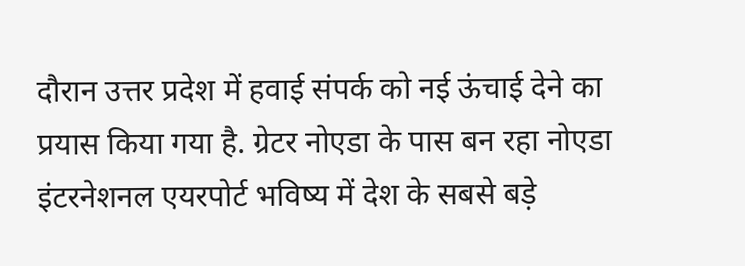दौरान उत्तर प्रदेश में हवाई संपर्क को नई ऊंचाई देने का प्रयास किया गया है. ग्रेटर नोएडा के पास बन रहा नोएडा इंटरनेशनल एयरपोर्ट भविष्य में देश के सबसे बड़े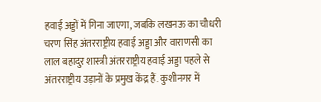हवाई अड्डों में गिना जाएगा, जबकि लखनऊ का चौधरी चरण सिंह अंतरराष्ट्रीय हवाई अड्डा और वाराणसी का लाल बहादुर शास्त्री अंतरराष्ट्रीय हवाई अड्डा पहले से अंतरराष्ट्रीय उड़ानों के प्रमुख केंद्र हैं. कुशीनगर में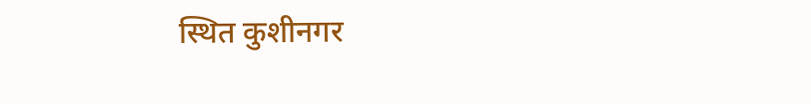स्थित कुशीनगर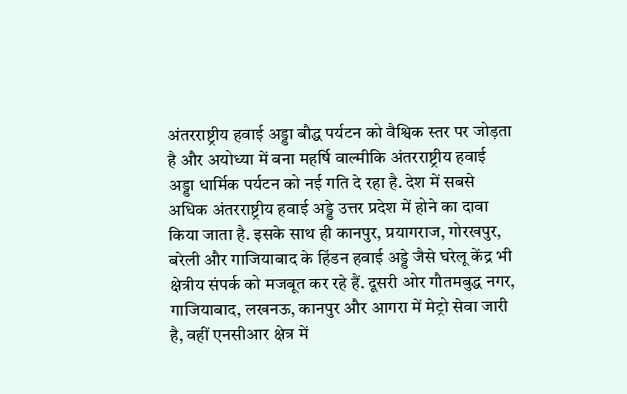अंतरराष्ट्रीय हवाई अड्डा बौद्ध पर्यटन को वैश्विक स्तर पर जोड़ता है और अयोध्या में बना महर्षि वाल्मीकि अंतरराष्ट्रीय हवाई अड्डा धार्मिक पर्यटन को नई गति दे रहा है. देश में सबसे अधिक अंतरराष्ट्रीय हवाई अड्डे उत्तर प्रदेश में होने का दावा किया जाता है. इसके साथ ही कानपुर, प्रयागराज, गोरखपुर, बरेली और गाजियाबाद के हिंडन हवाई अड्डे जैसे घरेलू केंद्र भी क्षेत्रीय संपर्क को मजबूत कर रहे हैं. दूसरी ओर गौतमबुद्ध नगर, गाजियाबाद, लखनऊ, कानपुर और आगरा में मेट्रो सेवा जारी है, वहीं एनसीआर क्षेत्र में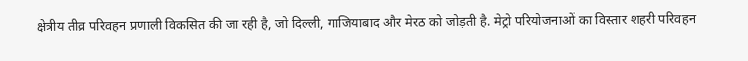क्षेत्रीय तीव्र परिवहन प्रणाली विकसित की जा रही है, जो दिल्ली, गाजियाबाद और मेरठ को जोड़ती है. मेट्रो परियोजनाओं का विस्तार शहरी परिवहन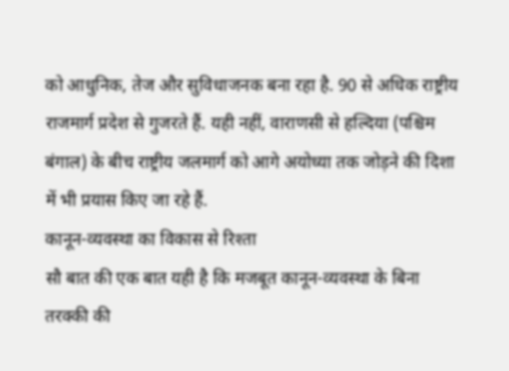को आधुनिक, तेज और सुविधाजनक बना रहा है. 90 से अधिक राष्ट्रीय राजमार्ग प्रदेश से गुजरते हैं. यही नहीं, वाराणसी से हल्दिया (पश्चिम बंगाल) के बीच राष्ट्रीय जलमार्ग को आगे अयोध्या तक जोड़ने की दिशा में भी प्रयास किए जा रहे हैं.
कानून-व्यवस्था का विकास से रिश्ता
सौ बात की एक बात यही है कि मजबूत कानून-व्यवस्था के बिना तरक्की की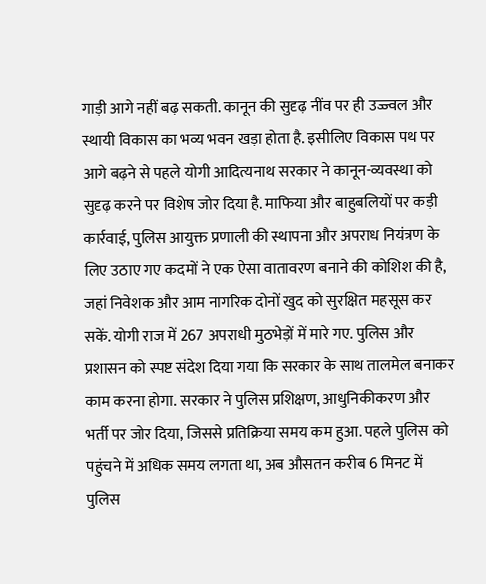गाड़ी आगे नहीं बढ़ सकती. कानून की सुदृढ़ नींव पर ही उज्ज्वल और स्थायी विकास का भव्य भवन खड़ा होता है. इसीलिए विकास पथ पर आगे बढ़ने से पहले योगी आदित्यनाथ सरकार ने कानून-व्यवस्था को सुदृढ़ करने पर विशेष जोर दिया है. माफिया और बाहुबलियों पर कड़ी कार्रवाई, पुलिस आयुक्त प्रणाली की स्थापना और अपराध नियंत्रण के लिए उठाए गए कदमों ने एक ऐसा वातावरण बनाने की कोशिश की है, जहां निवेशक और आम नागरिक दोनों खुद को सुरक्षित महसूस कर सकें. योगी राज में 267 अपराधी मुठभेड़ों में मारे गए. पुलिस और प्रशासन को स्पष्ट संदेश दिया गया कि सरकार के साथ तालमेल बनाकर काम करना होगा. सरकार ने पुलिस प्रशिक्षण, आधुनिकीकरण और भर्ती पर जोर दिया, जिससे प्रतिक्रिया समय कम हुआ. पहले पुलिस को पहुंचने में अधिक समय लगता था, अब औसतन करीब 6 मिनट में पुलिस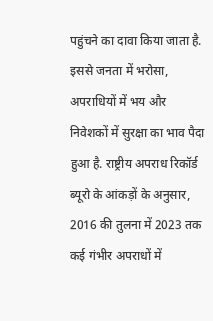पहुंचने का दावा किया जाता है. इससे जनता में भरोसा, अपराधियों में भय और निवेशकों में सुरक्षा का भाव पैदा हुआ है. राष्ट्रीय अपराध रिकॉर्ड ब्यूरो के आंकड़ों के अनुसार, 2016 की तुलना में 2023 तक कई गंभीर अपराधों में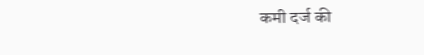कमी दर्ज की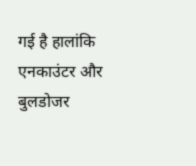गई है हालांकि एनकाउंटर और बुलडोजर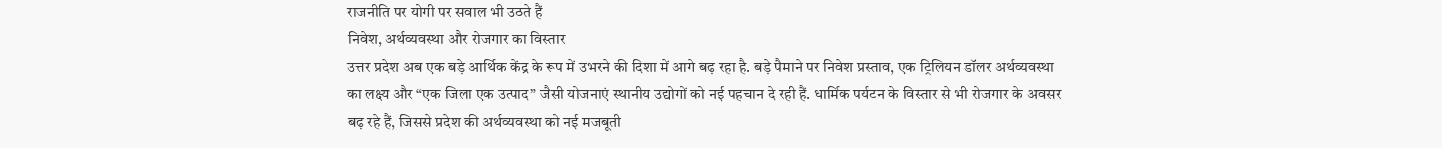राजनीति पर योगी पर सवाल भी उठते हैं
निवेश, अर्थव्यवस्था और रोजगार का विस्तार
उत्तर प्रदेश अब एक बड़े आर्थिक केंद्र के रूप में उभरने की दिशा में आगे बढ़ रहा है. बड़े पैमाने पर निवेश प्रस्ताव, एक ट्रिलियन डॉलर अर्थव्यवस्था का लक्ष्य और “एक जिला एक उत्पाद” जैसी योजनाएं स्थानीय उद्योगों को नई पहचान दे रही हैं. धार्मिक पर्यटन के विस्तार से भी रोजगार के अवसर बढ़ रहे हैं, जिससे प्रदेश की अर्थव्यवस्था को नई मजबूती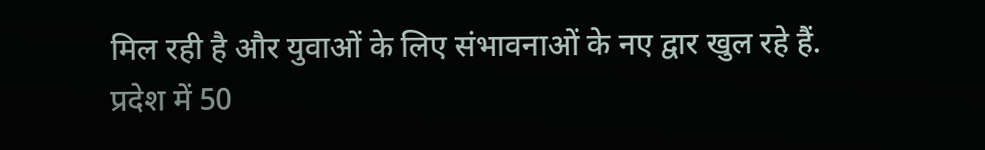मिल रही है और युवाओं के लिए संभावनाओं के नए द्वार खुल रहे हैं. प्रदेश में 50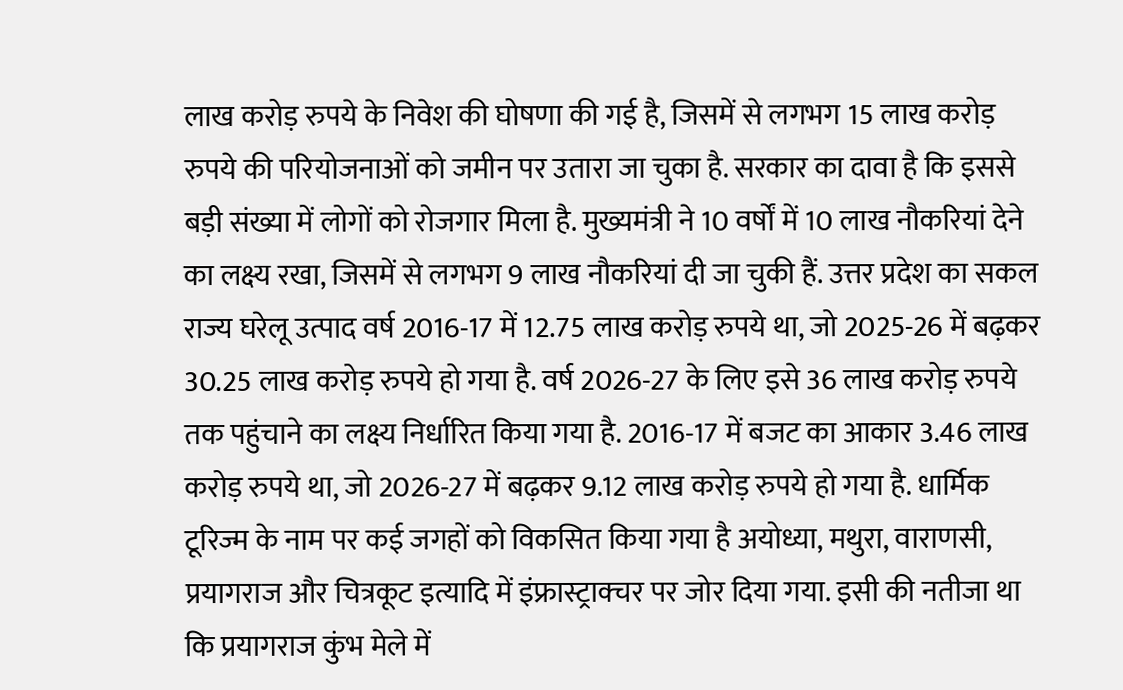लाख करोड़ रुपये के निवेश की घोषणा की गई है, जिसमें से लगभग 15 लाख करोड़ रुपये की परियोजनाओं को जमीन पर उतारा जा चुका है. सरकार का दावा है कि इससे बड़ी संख्या में लोगों को रोजगार मिला है. मुख्यमंत्री ने 10 वर्षों में 10 लाख नौकरियां देने का लक्ष्य रखा, जिसमें से लगभग 9 लाख नौकरियां दी जा चुकी हैं. उत्तर प्रदेश का सकल राज्य घरेलू उत्पाद वर्ष 2016-17 में 12.75 लाख करोड़ रुपये था, जो 2025-26 में बढ़कर 30.25 लाख करोड़ रुपये हो गया है. वर्ष 2026-27 के लिए इसे 36 लाख करोड़ रुपये तक पहुंचाने का लक्ष्य निर्धारित किया गया है. 2016-17 में बजट का आकार 3.46 लाख करोड़ रुपये था, जो 2026-27 में बढ़कर 9.12 लाख करोड़ रुपये हो गया है. धार्मिक टूरिज्म के नाम पर कई जगहों को विकसित किया गया है अयोध्या, मथुरा, वाराणसी, प्रयागराज और चित्रकूट इत्यादि में इंफ्रास्ट्राक्चर पर जोर दिया गया. इसी की नतीजा था कि प्रयागराज कुंभ मेले में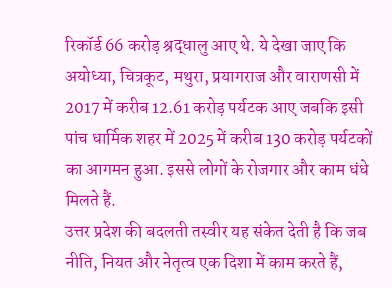रिकॉर्ड 66 करोड़ श्रद्धालु आए थे. ये देखा जाए कि अयोध्या, चित्रकूट, मथुरा, प्रयागराज और वाराणसी में 2017 में करीब 12.61 करोड़ पर्यटक आए जबकि इसी पांच धार्मिक शहर में 2025 में करीब 130 करोड़ पर्यटकों का आगमन हुआ. इससे लोगों के रोजगार और काम धंधे मिलते हैं.
उत्तर प्रदेश की बदलती तस्वीर यह संकेत देती है कि जब नीति, नियत और नेतृत्व एक दिशा में काम करते हैं,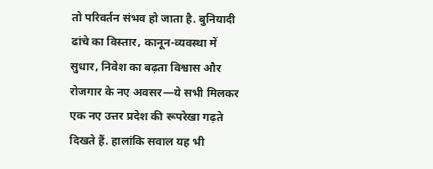तो परिवर्तन संभव हो जाता है. बुनियादी ढांचे का विस्तार, कानून-व्यवस्था में सुधार, निवेश का बढ़ता विश्वास और रोजगार के नए अवसर—ये सभी मिलकर एक नए उत्तर प्रदेश की रूपरेखा गढ़ते दिखते हैं. हालांकि सवाल यह भी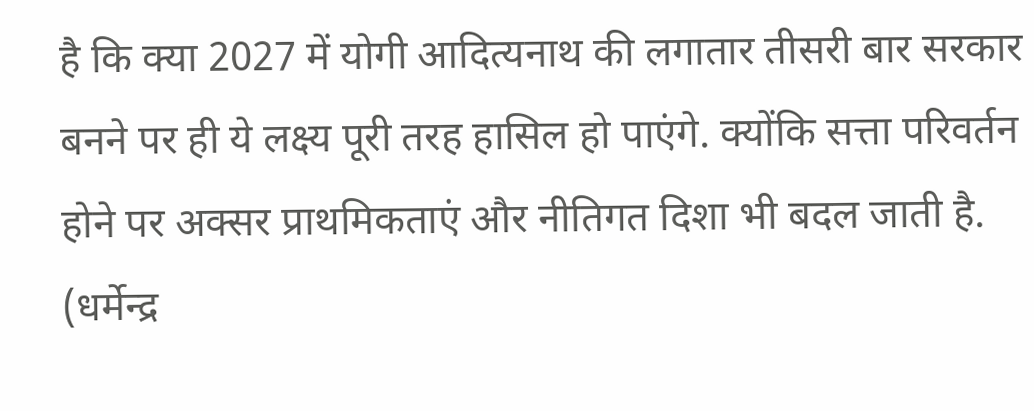है कि क्या 2027 में योगी आदित्यनाथ की लगातार तीसरी बार सरकार बनने पर ही ये लक्ष्य पूरी तरह हासिल हो पाएंगे. क्योंकि सत्ता परिवर्तन होने पर अक्सर प्राथमिकताएं और नीतिगत दिशा भी बदल जाती है.
(धर्मेन्द्र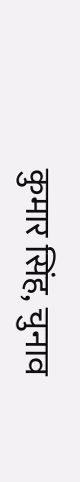कुमार सिंह, चुनाव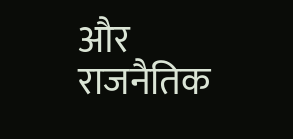और राजनैतिक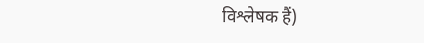विश्लेषक हैं)